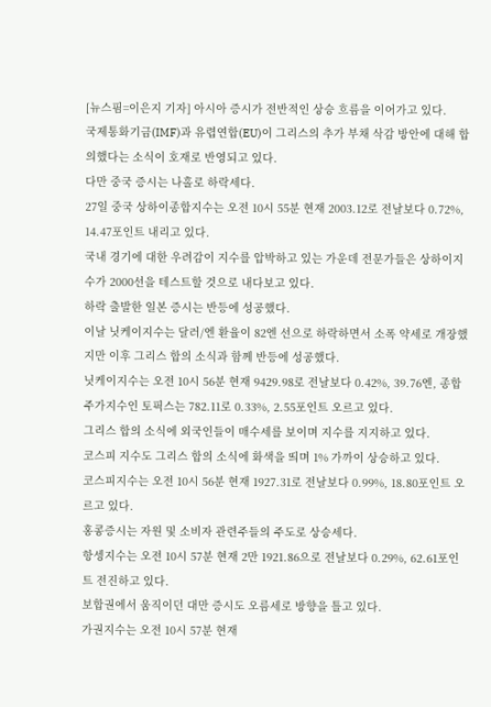[뉴스핌=이은지 기자] 아시아 증시가 전반적인 상승 흐름을 이어가고 있다.
국제통화기금(IMF)과 유렵연합(EU)이 그리스의 추가 부채 삭감 방안에 대해 합의했다는 소식이 호재로 반영되고 있다.
다만 중국 증시는 나홀로 하락세다.
27일 중국 상하이종합지수는 오전 10시 55분 현재 2003.12로 전날보다 0.72%, 14.47포인트 내리고 있다.
국내 경기에 대한 우려감이 지수를 압박하고 있는 가운데 전문가들은 상하이지수가 2000선을 테스트할 것으로 내다보고 있다.
하락 출발한 일본 증시는 반등에 성공했다.
이날 닛케이지수는 달러/엔 환율이 82엔 선으로 하락하면서 소폭 약세로 개장했지만 이후 그리스 합의 소식과 함께 반등에 성공했다.
닛케이지수는 오전 10시 56분 현재 9429.98로 전날보다 0.42%, 39.76엔, 종합주가지수인 토픽스는 782.11로 0.33%, 2.55포인트 오르고 있다.
그리스 합의 소식에 외국인들이 매수세를 보이며 지수를 지지하고 있다.
코스피 지수도 그리스 합의 소식에 화색을 띄며 1% 가까이 상승하고 있다.
코스피지수는 오전 10시 56분 현재 1927.31로 전날보다 0.99%, 18.80포인트 오르고 있다.
홍콩증시는 자원 및 소비자 관련주들의 주도로 상승세다.
항셍지수는 오전 10시 57분 현재 2만 1921.86으로 전날보다 0.29%, 62.61포인트 전진하고 있다.
보합권에서 움직이던 대만 증시도 오름세로 방향을 틀고 있다.
가권지수는 오전 10시 57분 현재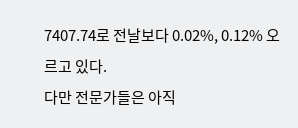7407.74로 전날보다 0.02%, 0.12% 오르고 있다.
다만 전문가들은 아직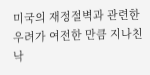미국의 재정절벽과 관련한 우려가 여전한 만큼 지나친 낙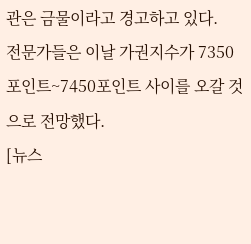관은 금물이라고 경고하고 있다.
전문가들은 이날 가권지수가 7350포인트~7450포인트 사이를 오갈 것으로 전망했다.
[뉴스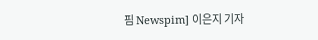핌 Newspim] 이은지 기자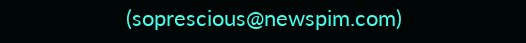(soprescious@newspim.com)